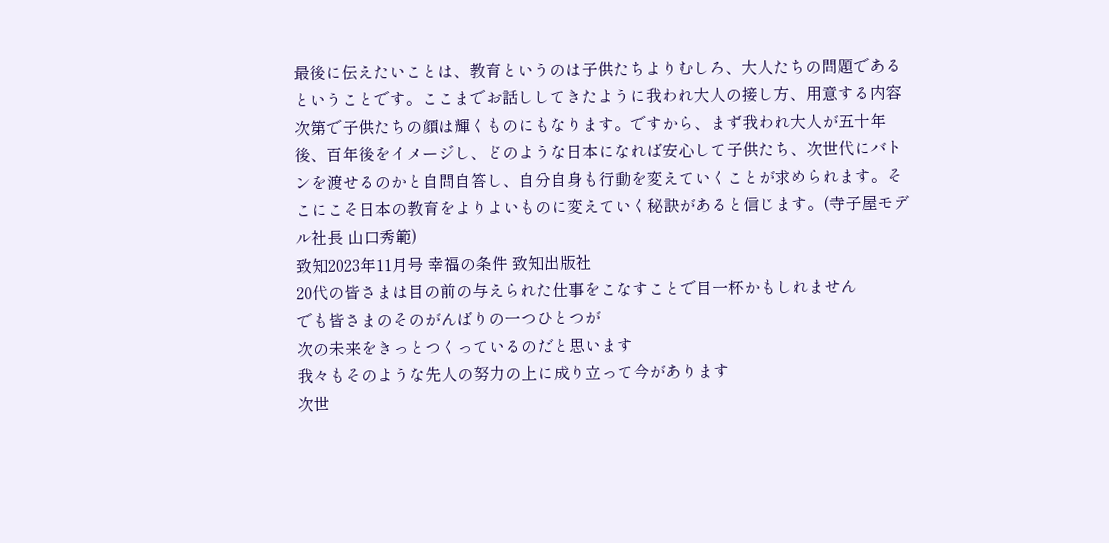最後に伝えたいことは、教育というのは子供たちよりむしろ、大人たちの問題であるということです。ここまでお話ししてきたように我われ大人の接し方、用意する内容次第で子供たちの顔は輝くものにもなります。ですから、まず我われ大人が五十年後、百年後をイメージし、どのような日本になれば安心して子供たち、次世代にバトンを渡せるのかと自問自答し、自分自身も行動を変えていくことが求められます。そこにこそ日本の教育をよりよいものに変えていく秘訣があると信じます。(寺子屋モデル社長 山口秀範)
致知2023年11月号 幸福の条件 致知出版社
20代の皆さまは目の前の与えられた仕事をこなすことで目一杯かもしれません
でも皆さまのそのがんばりの一つひとつが
次の未来をきっとつくっているのだと思います
我々もそのような先人の努力の上に成り立って今があります
次世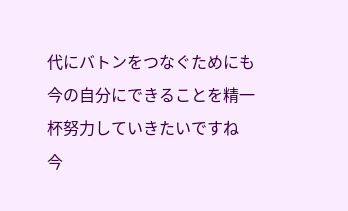代にバトンをつなぐためにも
今の自分にできることを精一杯努力していきたいですね
今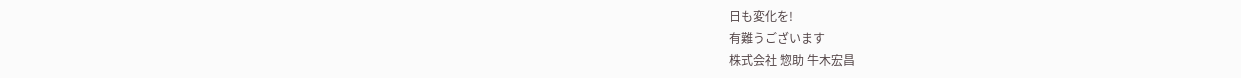日も変化を!
有難うございます
株式会社 惣助 牛木宏昌